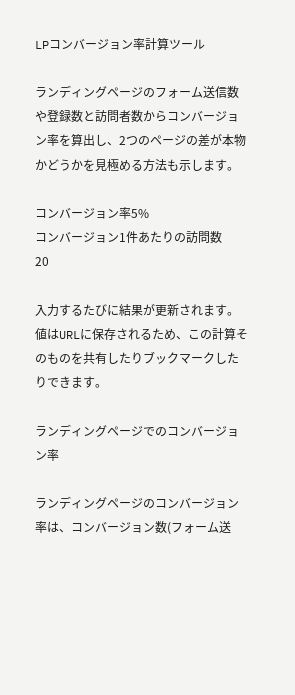LPコンバージョン率計算ツール

ランディングページのフォーム送信数や登録数と訪問者数からコンバージョン率を算出し、2つのページの差が本物かどうかを見極める方法も示します。

コンバージョン率5%
コンバージョン1件あたりの訪問数
20

入力するたびに結果が更新されます。値はURLに保存されるため、この計算そのものを共有したりブックマークしたりできます。

ランディングページでのコンバージョン率

ランディングページのコンバージョン率は、コンバージョン数(フォーム送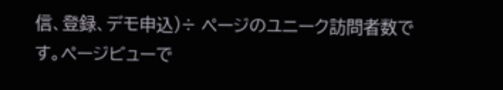信、登録、デモ申込)÷ ページのユニーク訪問者数です。ページビューで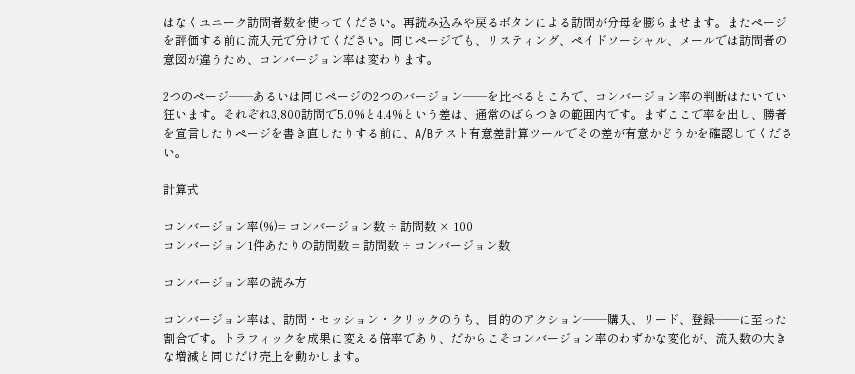はなくユニーク訪問者数を使ってください。再読み込みや戻るボタンによる訪問が分母を膨らませます。またページを評価する前に流入元で分けてください。同じページでも、リスティング、ペイドソーシャル、メールでは訪問者の意図が違うため、コンバージョン率は変わります。

2つのページ——あるいは同じページの2つのバージョン——を比べるところで、コンバージョン率の判断はたいてい狂います。それぞれ3,800訪問で5.0%と4.4%という差は、通常のばらつきの範囲内です。まずここで率を出し、勝者を宣言したりページを書き直したりする前に、A/Bテスト有意差計算ツールでその差が有意かどうかを確認してください。

計算式

コンバージョン率(%)= コンバージョン数 ÷ 訪問数 × 100
コンバージョン1件あたりの訪問数 = 訪問数 ÷ コンバージョン数

コンバージョン率の読み方

コンバージョン率は、訪問・セッション・クリックのうち、目的のアクション——購入、リード、登録——に至った割合です。トラフィックを成果に変える倍率であり、だからこそコンバージョン率のわずかな変化が、流入数の大きな増減と同じだけ売上を動かします。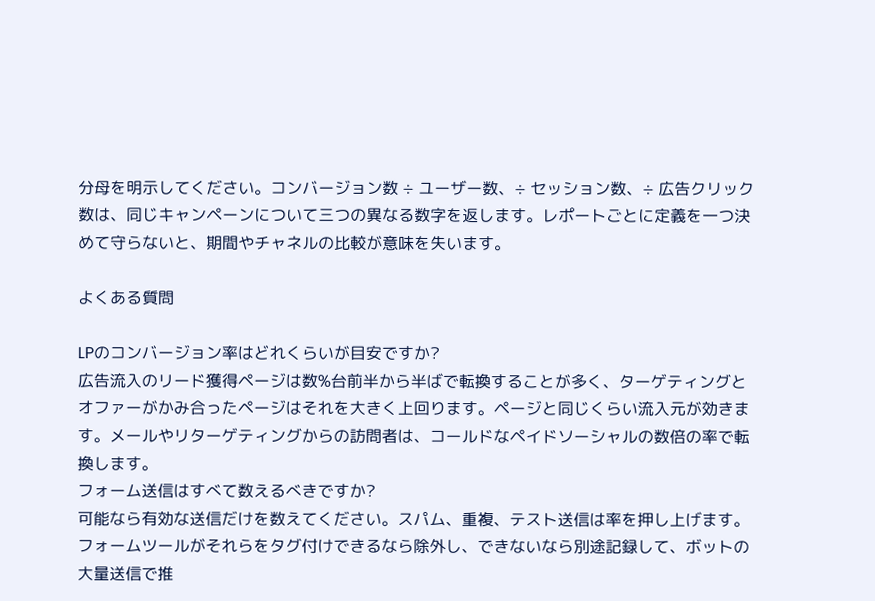分母を明示してください。コンバージョン数 ÷ ユーザー数、÷ セッション数、÷ 広告クリック数は、同じキャンペーンについて三つの異なる数字を返します。レポートごとに定義を一つ決めて守らないと、期間やチャネルの比較が意味を失います。

よくある質問

LPのコンバージョン率はどれくらいが目安ですか?
広告流入のリード獲得ページは数%台前半から半ばで転換することが多く、ターゲティングとオファーがかみ合ったページはそれを大きく上回ります。ページと同じくらい流入元が効きます。メールやリターゲティングからの訪問者は、コールドなペイドソーシャルの数倍の率で転換します。
フォーム送信はすべて数えるべきですか?
可能なら有効な送信だけを数えてください。スパム、重複、テスト送信は率を押し上げます。フォームツールがそれらをタグ付けできるなら除外し、できないなら別途記録して、ボットの大量送信で推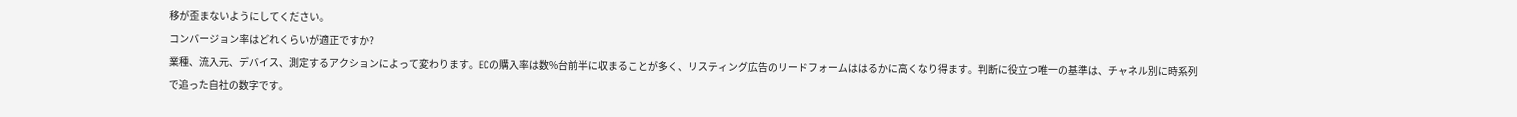移が歪まないようにしてください。
コンバージョン率はどれくらいが適正ですか?
業種、流入元、デバイス、測定するアクションによって変わります。ECの購入率は数%台前半に収まることが多く、リスティング広告のリードフォームははるかに高くなり得ます。判断に役立つ唯一の基準は、チャネル別に時系列で追った自社の数字です。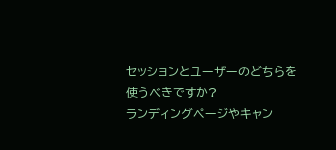セッションとユーザーのどちらを使うべきですか?
ランディングページやキャン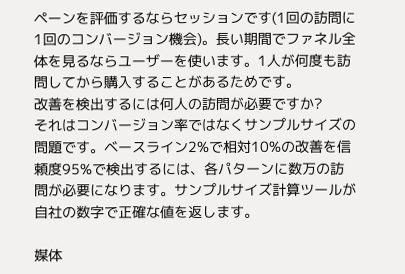ペーンを評価するならセッションです(1回の訪問に1回のコンバージョン機会)。長い期間でファネル全体を見るならユーザーを使います。1人が何度も訪問してから購入することがあるためです。
改善を検出するには何人の訪問が必要ですか?
それはコンバージョン率ではなくサンプルサイズの問題です。ベースライン2%で相対10%の改善を信頼度95%で検出するには、各パターンに数万の訪問が必要になります。サンプルサイズ計算ツールが自社の数字で正確な値を返します。

媒体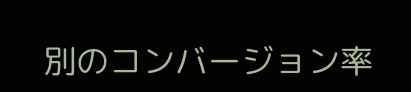別のコンバージョン率